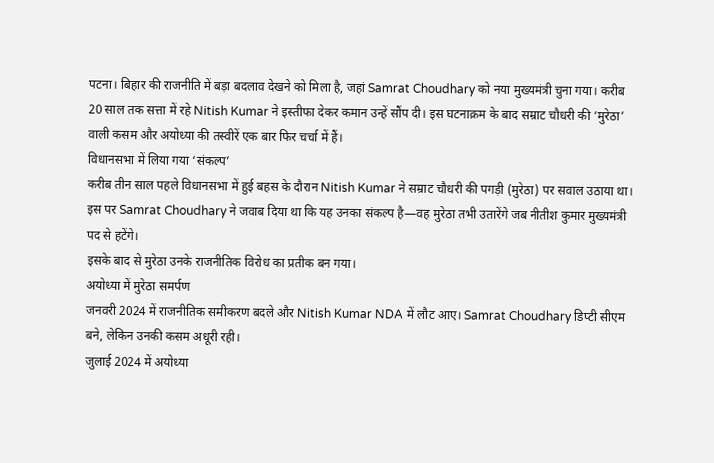पटना। बिहार की राजनीति में बड़ा बदलाव देखने को मिला है, जहां Samrat Choudhary को नया मुख्यमंत्री चुना गया। करीब 20 साल तक सत्ता में रहे Nitish Kumar ने इस्तीफा देकर कमान उन्हें सौंप दी। इस घटनाक्रम के बाद सम्राट चौधरी की ‘मुरेठा’ वाली कसम और अयोध्या की तस्वीरें एक बार फिर चर्चा में हैं।
विधानसभा में लिया गया ‘संकल्प’
करीब तीन साल पहले विधानसभा में हुई बहस के दौरान Nitish Kumar ने सम्राट चौधरी की पगड़ी (मुरेठा) पर सवाल उठाया था।
इस पर Samrat Choudhary ने जवाब दिया था कि यह उनका संकल्प है—वह मुरेठा तभी उतारेंगे जब नीतीश कुमार मुख्यमंत्री पद से हटेंगे।
इसके बाद से मुरेठा उनके राजनीतिक विरोध का प्रतीक बन गया।
अयोध्या में मुरेठा समर्पण
जनवरी 2024 में राजनीतिक समीकरण बदले और Nitish Kumar NDA में लौट आए। Samrat Choudhary डिप्टी सीएम बने, लेकिन उनकी कसम अधूरी रही।
जुलाई 2024 में अयोध्या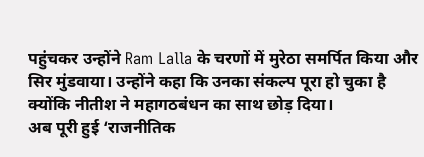पहुंचकर उन्होंने Ram Lalla के चरणों में मुरेठा समर्पित किया और सिर मुंडवाया। उन्होंने कहा कि उनका संकल्प पूरा हो चुका है क्योंकि नीतीश ने महागठबंधन का साथ छोड़ दिया।
अब पूरी हुई ‘राजनीतिक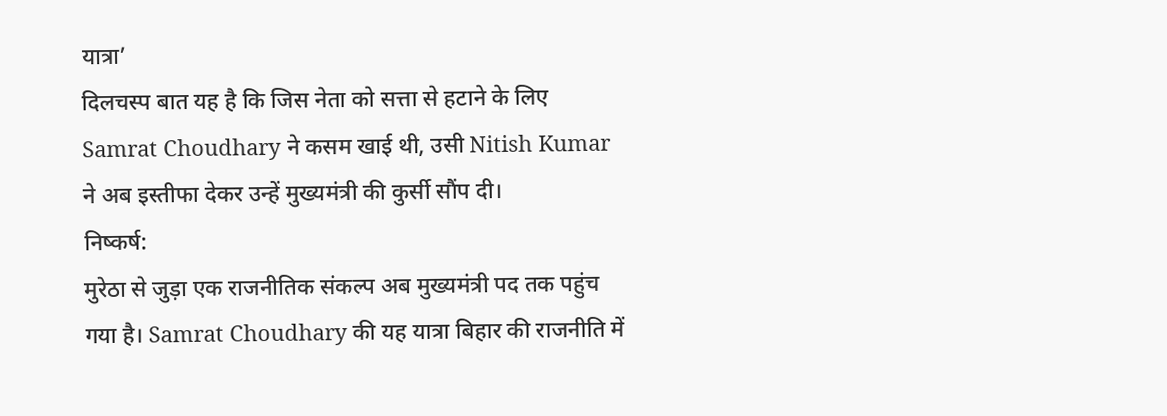यात्रा’
दिलचस्प बात यह है कि जिस नेता को सत्ता से हटाने के लिए Samrat Choudhary ने कसम खाई थी, उसी Nitish Kumar ने अब इस्तीफा देकर उन्हें मुख्यमंत्री की कुर्सी सौंप दी।
निष्कर्ष:
मुरेठा से जुड़ा एक राजनीतिक संकल्प अब मुख्यमंत्री पद तक पहुंच गया है। Samrat Choudhary की यह यात्रा बिहार की राजनीति में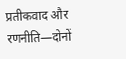प्रतीकवाद और रणनीति—दोनों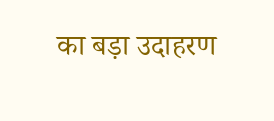का बड़ा उदाहरण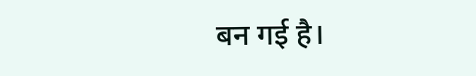बन गई है।